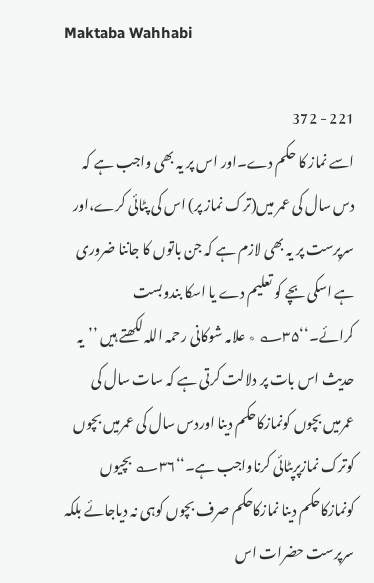Maktaba Wahhabi

221 - 372
اسے نماز کا حکم دے۔اور اس پر یہ بھی واجب ہے کہ دس سال کی عمر میں(ترک نماز پر) اس کی پٹائی کرے،اور سرپرست پر یہ بھی لازم ہے کہ جن باتوں کا جاننا ضروری ہے اسکی بچے کو تعلیم دے یا اسکا بندوبست کرائے۔‘‘۳۵؎ ٭ علامہ شوکانی رحمہ اللہ لکھتے ہیں ’’یہ حدیث اس بات پر دلالت کرتی ہے کہ سات سال کی عمرمیں بچوں کونمازکاحکم دینا اوردس سال کی عمرمیں بچوں کوترک نمازپرپٹائی کرناواجب ہے۔‘‘۳۶؎ بچیوں کونمازکاحکم دینا نمازکاحکم صرف بچوں کوہی نہ دیاجائے بلکہ سرپرست حضرات اس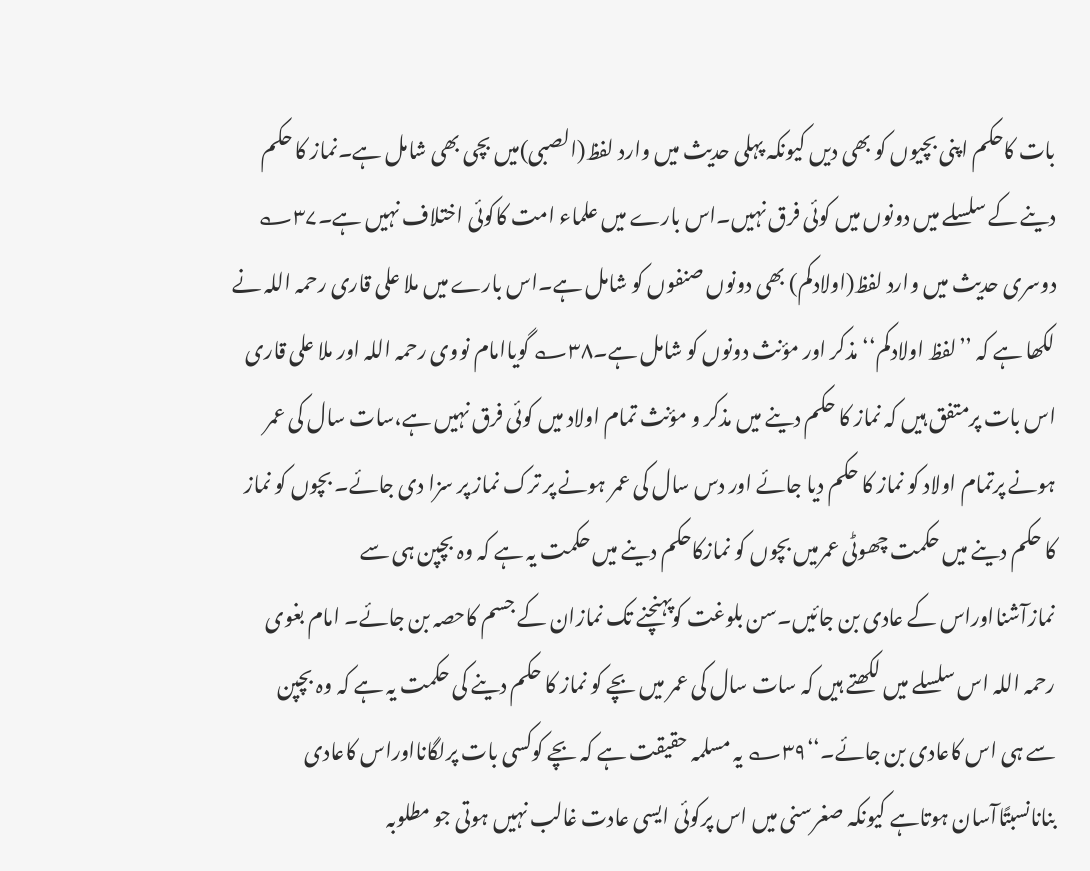بات کاحکم اپنی بچیوں کو بھی دیں کیونکہ پہلی حدیث میں وارد لفظ(الصبی)میں بچی بھی شامل ہے۔نماز کا حکم دینے کے سلسلے میں دونوں میں کوئی فرق نہیں۔اس بارے میں علماء امت کاکوئی اختلاف نہیں ہے۔۳۷؎ دوسری حدیث میں وارد لفظ(اولادکم) بھی دونوں صنفوں کو شامل ہے۔اس بارے میں ملا علی قاری رحمہ اللہ نے لکھا ہے کہ ’’لفظ اولادکم‘‘ مذکر اور مؤنث دونوں کو شامل ہے۔۳۸؎ گویاامام نووی رحمہ اللہ اور ملا علی قاری اس بات پرمتفق ہیں کہ نماز کا حکم دینے میں مذکر و مؤنث تمام اولاد میں کوئی فرق نہیں ہے،سات سال کی عمر ہونے پرتمام اولاد کو نماز کا حکم دیا جائے اور دس سال کی عمر ہونے پر ترک نماز پر سزا دی جائے۔ بچوں کو نماز کا حکم دینے میں حکمت چھوٹی عمرمیں بچوں کو نمازکاحکم دینے میں حکمت یہ ہے کہ وہ بچپن ہی سے نمازآشنااوراس کے عادی بن جائیں۔سن بلوغت کوپہنچنے تک نمازان کے جسم کاحصہ بن جائے۔ امام بغوی رحمہ اللہ اس سلسلے میں لکھتے ہیں کہ سات سال کی عمر میں بچے کو نماز کا حکم دینے کی حکمت یہ ہے کہ وہ بچپن سے ہی اس کاعادی بن جائے۔‘‘۳۹؎ یہ مسلمہ حقیقت ہے کہ بچے کوکسی بات پرلگانااوراس کاعادی بنانانسبتًاآسان ہوتاہے کیونکہ صغرسنی میں اس پرکوئی ایسی عادت غالب نہیں ہوتی جو مطلوبہ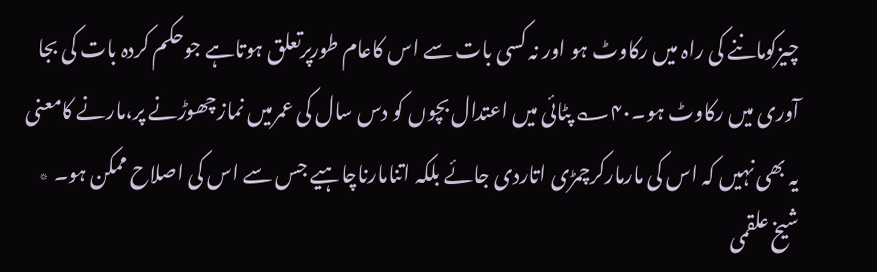چیزکوماننے کی راہ میں رکاوٹ ہو اور نہ کسی بات سے اس کاعام طورپرتعلق ہوتاہے جوحکم کردہ بات کی بجا آوری میں رکاوٹ ہو۔۴۰؎ پٹائی میں اعتدال بچوں کو دس سال کی عمرمیں نمازچھوڑنے پر،مارنے کامعنی یہ بھی نہیں کہ اس کی مارمارکرچمڑی اتاردی جائے بلکہ اتنامارناچاہیے جس سے اس کی اصلاح ممکن ہو۔ ٭ شیخ علقمی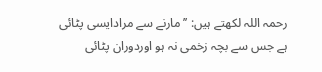رحمہ اللہ لکھتے ہیں: ’’مارنے سے مرادایسی پٹائی ہے جس سے بچہ زخمی نہ ہو اوردوران پٹائی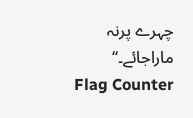چہرے پرنہ ماراجائے۔‘‘
Flag Counter